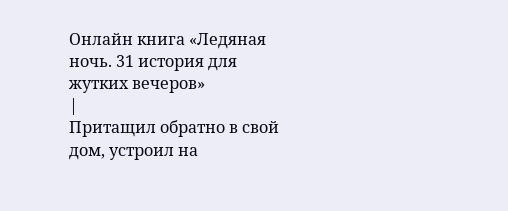Онлайн книга «Ледяная ночь. 31 история для жутких вечеров»
|
Притащил обратно в свой дом, устроил на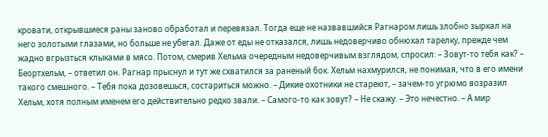кровати, открывшиеся раны заново обработал и перевязал. Тогда еще не назвавшийся Рагнаром лишь злобно зыркал на него золотыми глазами, но больше не убегал. Даже от еды не отказался, лишь недоверчиво обнюхал тарелку, прежде чем жадно вгрызться клыками в мясо. Потом, смерив Хельма очередным недоверчивым взглядом, спросил: – Зовут-то тебя как? – Беортхельм, – ответил он. Рагнар прыснул и тут же схватился за раненый бок. Хельм нахмурился, не понимая, что в его имени такого смешного. – Тебя пока дозовешься, состариться можно. – Дикие охотники не стареют, – зачем-то угрюмо возразил Хельм, хотя полным именем его действительно редко звали. – Самого-то как зовут? – Не скажу. – Это нечестно. – А мир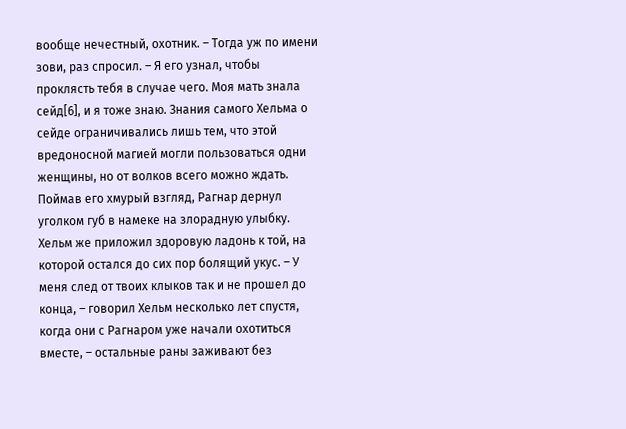вообще нечестный, охотник. – Тогда уж по имени зови, раз спросил. – Я его узнал, чтобы проклясть тебя в случае чего. Моя мать знала сейд[6], и я тоже знаю. Знания самого Хельма о сейде ограничивались лишь тем, что этой вредоносной магией могли пользоваться одни женщины, но от волков всего можно ждать. Поймав его хмурый взгляд, Рагнар дернул уголком губ в намеке на злорадную улыбку. Хельм же приложил здоровую ладонь к той, на которой остался до сих пор болящий укус. – У меня след от твоих клыков так и не прошел до конца, – говорил Хельм несколько лет спустя, когда они с Рагнаром уже начали охотиться вместе, – остальные раны заживают без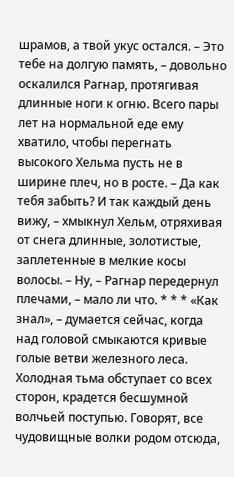шрамов, а твой укус остался. – Это тебе на долгую память, – довольно оскалился Рагнар, протягивая длинные ноги к огню. Всего пары лет на нормальной еде ему хватило, чтобы перегнать высокого Хельма пусть не в ширине плеч, но в росте. – Да как тебя забыть? И так каждый день вижу, – хмыкнул Хельм, отряхивая от снега длинные, золотистые, заплетенные в мелкие косы волосы. – Ну, – Рагнар передернул плечами, – мало ли что. * * * «Как знал», – думается сейчас, когда над головой смыкаются кривые голые ветви железного леса. Холодная тьма обступает со всех сторон, крадется бесшумной волчьей поступью. Говорят, все чудовищные волки родом отсюда,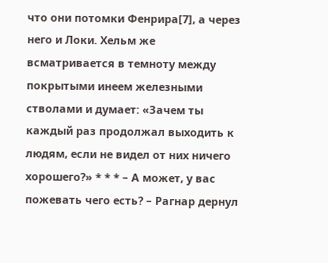что они потомки Фенрира[7], а через него и Локи. Хельм же всматривается в темноту между покрытыми инеем железными стволами и думает: «Зачем ты каждый раз продолжал выходить к людям, если не видел от них ничего хорошего?» * * * – А может, у вас пожевать чего есть? – Рагнар дернул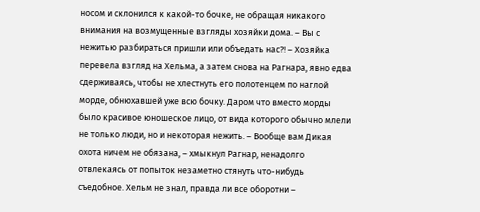носом и склонился к какой-то бочке, не обращая никакого внимания на возмущенные взгляды хозяйки дома. – Вы с нежитью разбираться пришли или объедать нас?! – Хозяйка перевела взгляд на Хельма, а затем снова на Рагнара, явно едва сдерживаясь, чтобы не хлестнуть его полотенцем по наглой морде, обнюхавшей уже всю бочку. Даром что вместо морды было красивое юношеское лицо, от вида которого обычно млели не только люди, но и некоторая нежить. – Вообще вам Дикая охота ничем не обязана, – хмыкнул Рагнар, ненадолго отвлекаясь от попыток незаметно стянуть что-нибудь съедобное. Хельм не знал, правда ли все оборотни –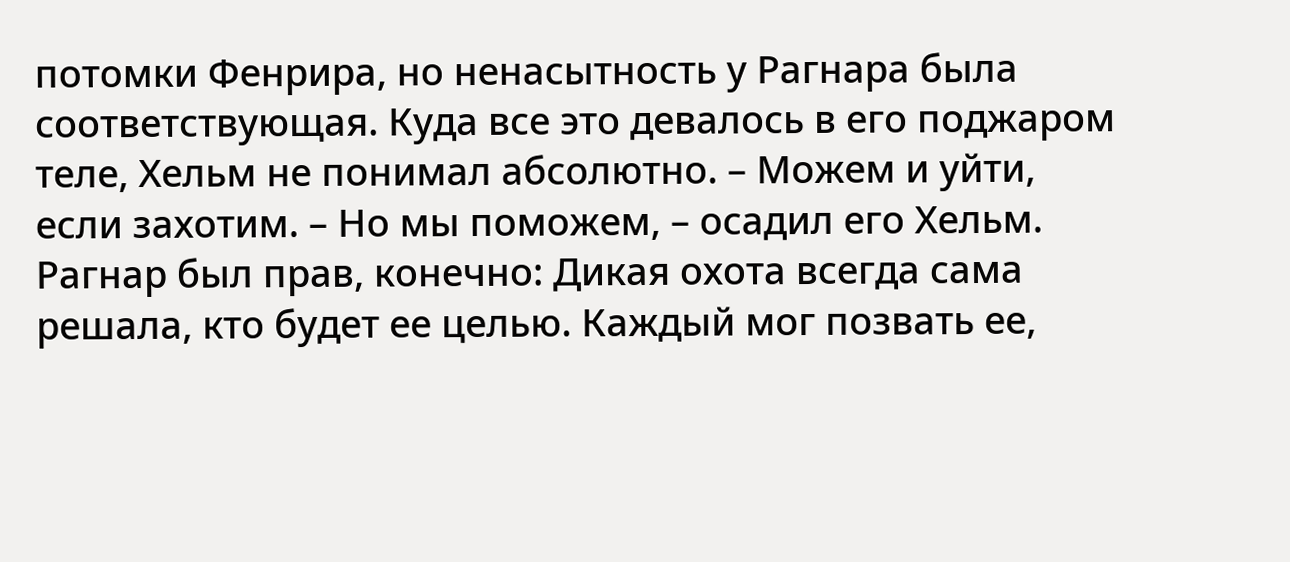потомки Фенрира, но ненасытность у Рагнара была соответствующая. Куда все это девалось в его поджаром теле, Хельм не понимал абсолютно. – Можем и уйти, если захотим. – Но мы поможем, – осадил его Хельм. Рагнар был прав, конечно: Дикая охота всегда сама решала, кто будет ее целью. Каждый мог позвать ее,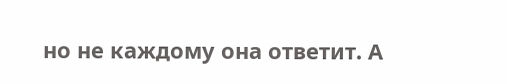но не каждому она ответит. А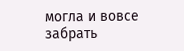могла и вовсе забрать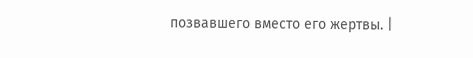позвавшего вместо его жертвы. |